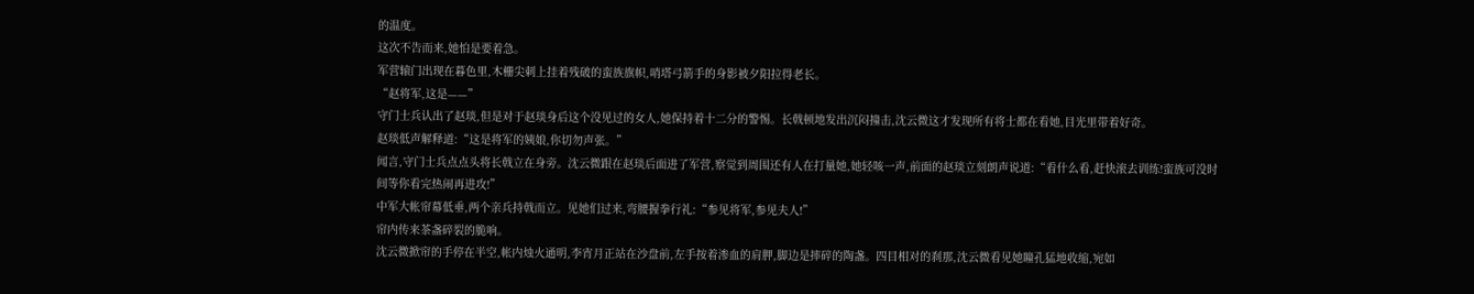的温度。
这次不告而来,她怕是要着急。
军营辕门出现在暮色里,木栅尖刺上挂着残破的蛮族旗帜,哨塔弓箭手的身影被夕阳拉得老长。
“赵将军,这是——”
守门士兵认出了赵琰,但是对于赵琰身后这个没见过的女人,她保持着十二分的警惕。长戟顿地发出沉闷撞击,沈云微这才发现所有将士都在看她,目光里带着好奇。
赵琰低声解释道:“这是将军的姨娘,你切勿声张。”
闻言,守门士兵点点头将长戟立在身旁。沈云微跟在赵琰后面进了军营,察觉到周围还有人在打量她,她轻咳一声,前面的赵琰立刻朗声说道:“看什么看,赶快滚去训练!蛮族可没时间等你看完热闹再进攻!”
中军大帐帘幕低垂,两个亲兵持戟而立。见她们过来,弯腰握拳行礼:“参见将军,参见夫人!”
帘内传来茶盏碎裂的脆响。
沈云微掀帘的手停在半空,帐内烛火通明,李宵月正站在沙盘前,左手按着渗血的肩胛,脚边是摔碎的陶盏。四目相对的刹那,沈云微看见她瞳孔猛地收缩,宛如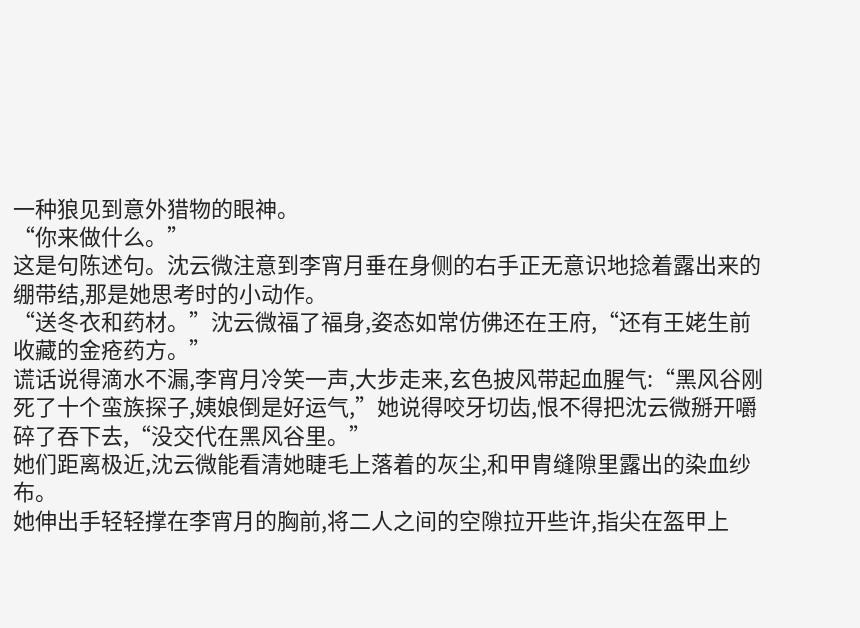一种狼见到意外猎物的眼神。
“你来做什么。”
这是句陈述句。沈云微注意到李宵月垂在身侧的右手正无意识地捻着露出来的绷带结,那是她思考时的小动作。
“送冬衣和药材。”沈云微福了福身,姿态如常仿佛还在王府,“还有王姥生前收藏的金疮药方。”
谎话说得滴水不漏,李宵月冷笑一声,大步走来,玄色披风带起血腥气:“黑风谷刚死了十个蛮族探子,姨娘倒是好运气,”她说得咬牙切齿,恨不得把沈云微掰开嚼碎了吞下去,“没交代在黑风谷里。”
她们距离极近,沈云微能看清她睫毛上落着的灰尘,和甲胄缝隙里露出的染血纱布。
她伸出手轻轻撑在李宵月的胸前,将二人之间的空隙拉开些许,指尖在盔甲上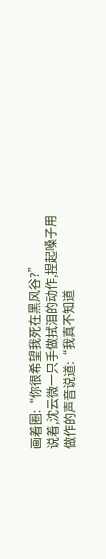画着圈:“你很希望我死在黑风谷?”
说着,沈云微一只手做拭泪的动作,捏起嗓子用做作的声音说道:“我真不知道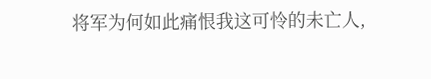将军为何如此痛恨我这可怜的未亡人,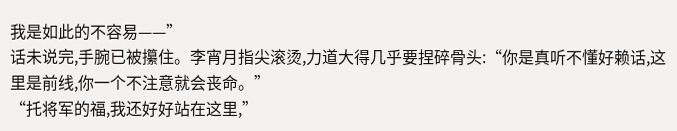我是如此的不容易——”
话未说完,手腕已被攥住。李宵月指尖滚烫,力道大得几乎要捏碎骨头:“你是真听不懂好赖话,这里是前线,你一个不注意就会丧命。”
“托将军的福,我还好好站在这里,”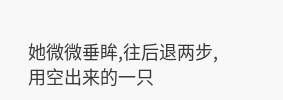她微微垂眸,往后退两步,用空出来的一只